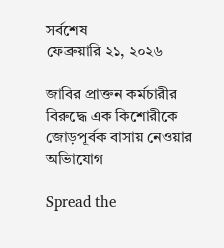সর্বশেষ
ফেব্রুয়ারি ২১, ২০২৬

জাবির প্রাক্তন কর্মচারীর বিরুদ্ধে এক কিশোরীকে জোড়পূর্বক বাসায় নেওয়ার অভিাযোগ

Spread the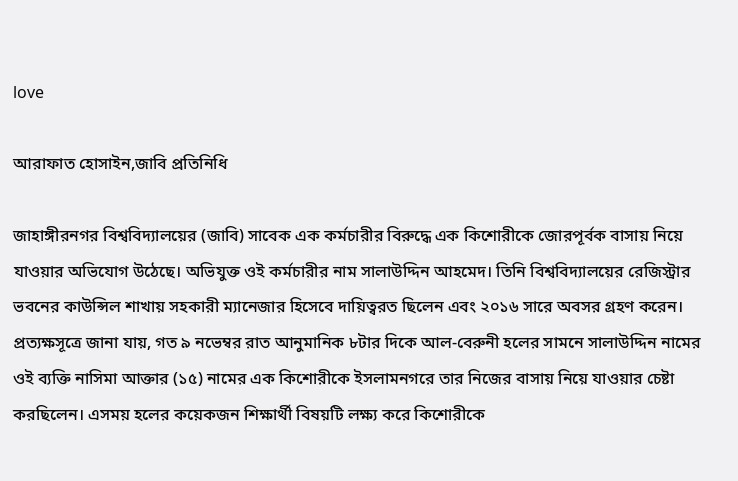love

আরাফাত হোসাইন,জাবি প্রতিনিধি

জাহাঙ্গীরনগর বিশ্ববিদ্যালয়ের (জাবি) সাবেক এক কর্মচারীর বিরুদ্ধে এক কিশোরীকে জোরপূর্বক বাসায় নিয়ে যাওয়ার অভিযোগ উঠেছে। অভিযুক্ত ওই কর্মচারীর নাম সালাউদ্দিন আহমেদ। তিনি বিশ্ববিদ্যালয়ের রেজিস্ট্রার ভবনের কাউন্সিল শাখায় সহকারী ম্যানেজার হিসেবে দায়িত্বরত ছিলেন এবং ২০১৬ সারে অবসর গ্রহণ করেন। প্রত্যক্ষসূত্রে জানা যায়, গত ৯ নভেম্বর রাত আনুমানিক ৮টার দিকে আল-বেরুনী হলের সামনে সালাউদ্দিন নামের ওই ব্যক্তি নাসিমা আক্তার (১৫) নামের এক কিশোরীকে ইসলামনগরে তার নিজের বাসায় নিয়ে যাওয়ার চেষ্টা করছিলেন। এসময় হলের কয়েকজন শিক্ষার্থী বিষয়টি লক্ষ্য করে কিশোরীকে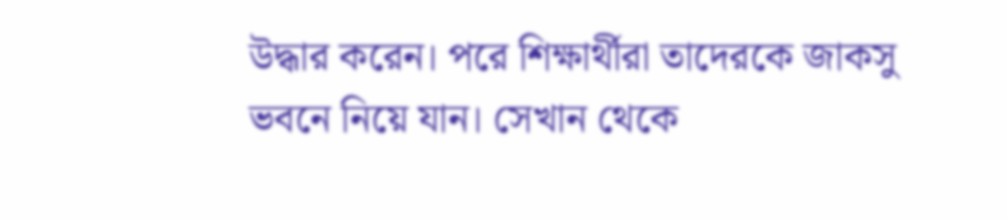উদ্ধার করেন। পরে শিক্ষার্থীরা তাদেরকে জাকসু ভবনে নিয়ে যান। সেখান থেকে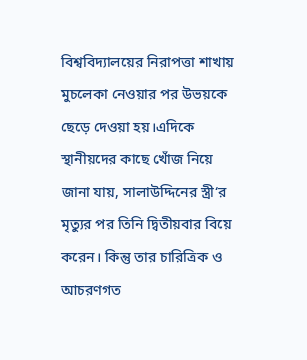বিশ্ববিদ্যালয়ের নিরাপত্তা শাখায় মুচলেকা নেওয়ার পর উভয়কে ছেড়ে দেওয়া হয়।এদিকে স্থানীয়দের কাছে খোঁজ নিয়ে জানা যায়, সালাউদ্দিনের স্ত্রী‘র মৃত্যুর পর তিনি দ্বিতীয়বার বিয়ে করেন। কিন্তু তার চারিত্রিক ও আচরণগত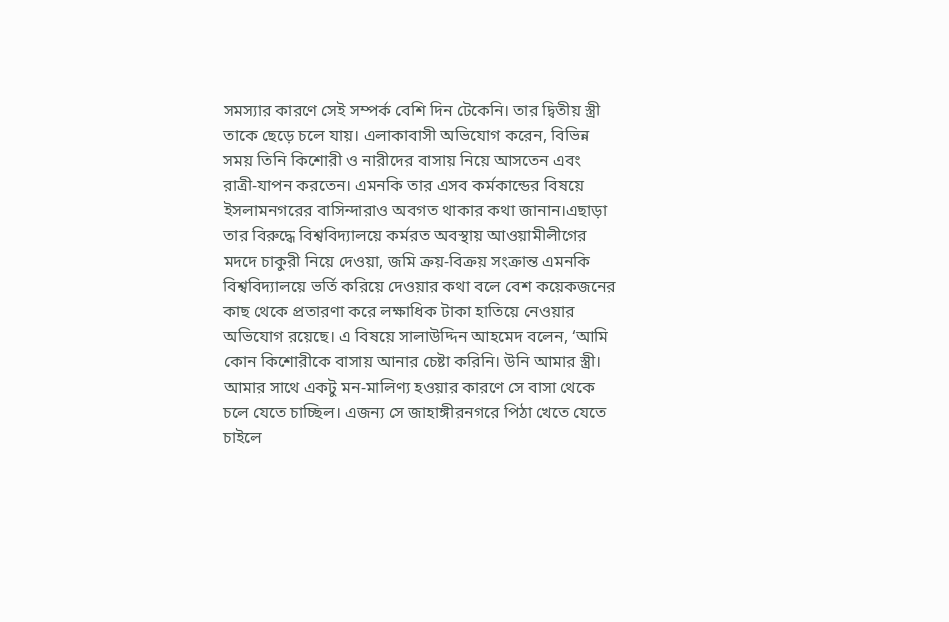সমস্যার কারণে সেই সম্পর্ক বেশি দিন টেকেনি। তার দ্বিতীয় স্ত্রী তাকে ছেড়ে চলে যায়। এলাকাবাসী অভিযোগ করেন, বিভিন্ন সময় তিনি কিশোরী ও নারীদের বাসায় নিয়ে আসতেন এবং রাত্রী-যাপন করতেন। এমনকি তার এসব কর্মকান্ডের বিষয়ে ইসলামনগরের বাসিন্দারাও অবগত থাকার কথা জানান।এছাড়া তার বিরুদ্ধে বিশ্ববিদ্যালয়ে কর্মরত অবস্থায় আওয়ামীলীগের মদদে চাকুরী নিয়ে দেওয়া, জমি ক্রয়-বিক্রয় সংক্রান্ত এমনকি বিশ্ববিদ্যালয়ে ভর্তি করিয়ে দেওয়ার কথা বলে বেশ কয়েকজনের কাছ থেকে প্রতারণা করে লক্ষাধিক টাকা হাতিয়ে নেওয়ার অভিযোগ রয়েছে। এ বিষয়ে সালাউদ্দিন আহমেদ বলেন, ‘আমি কোন কিশোরীকে বাসায় আনার চেষ্টা করিনি। উনি আমার স্ত্রী। আমার সাথে একটু মন-মালিণ্য হওয়ার কারণে সে বাসা থেকে চলে যেতে চাচ্ছিল। এজন্য সে জাহাঙ্গীরনগরে পিঠা খেতে যেতে চাইলে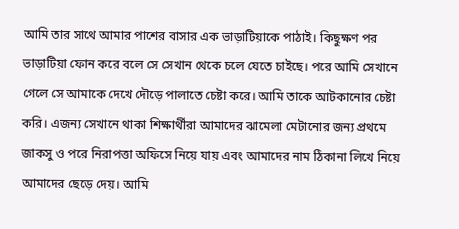আমি তার সাথে আমার পাশের বাসার এক ভাড়াটিয়াকে পাঠাই। কিছুক্ষণ পর ভাড়াটিয়া ফোন করে বলে সে সেখান থেকে চলে যেতে চাইছে। পরে আমি সেখানে গেলে সে আমাকে দেখে দৌড়ে পালাতে চেষ্টা করে। আমি তাকে আটকানোর চেষ্টা করি। এজন্য সেখানে থাকা শিক্ষার্থীরা আমাদের ঝামেলা মেটানোর জন্য প্রথমে জাকসু ও পরে নিরাপত্তা অফিসে নিয়ে যায় এবং আমাদের নাম ঠিকানা লিখে নিয়ে আমাদের ছেড়ে দেয়। আমি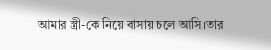আমার স্ত্রী-কে নিয়ে বাসায় চলে আসি।তার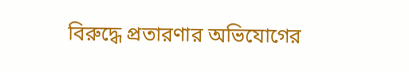বিরুদ্ধে প্রতারণার অভিযোগের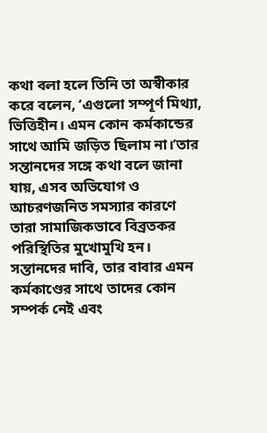কথা বলা হলে তিনি তা অস্বীকার করে বলেন, ‘এগুলো সম্পূর্ণ মিথ্যা, ভিত্তিহীন। এমন কোন কর্মকান্ডের সাথে আমি জড়িত ছিলাম না।’তার সন্তানদের সঙ্গে কথা বলে জানা যায়, এসব অভিযোগ ও আচরণজনিত সমস্যার কারণে তারা সামাজিকভাবে বিব্রতকর পরিস্থিতির মুখোমুখি হন। সন্তানদের দাবি, তার বাবার এমন কর্মকাণ্ডের সাথে তাদের কোন সম্পর্ক নেই এবং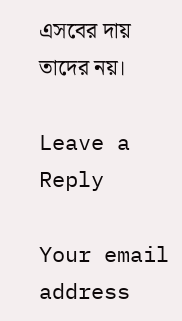এসবের দায় তাদের নয়।

Leave a Reply

Your email address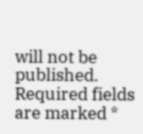will not be published. Required fields are marked *